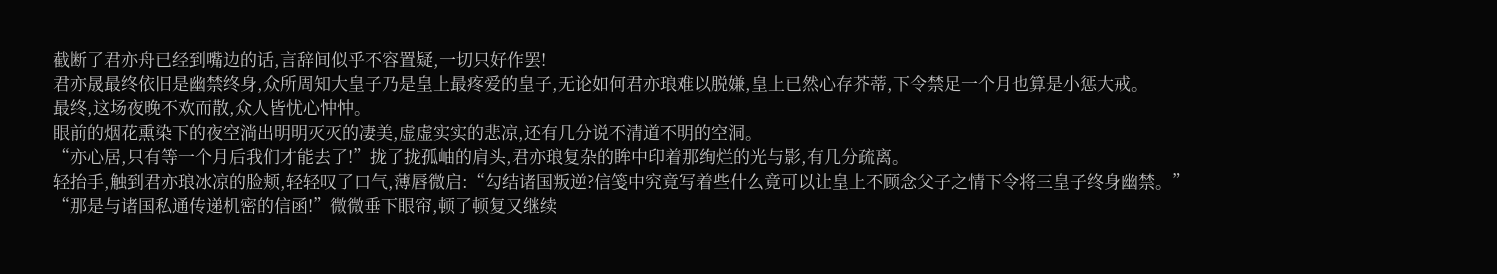截断了君亦舟已经到嘴边的话,言辞间似乎不容置疑,一切只好作罢!
君亦晟最终依旧是幽禁终身,众所周知大皇子乃是皇上最疼爱的皇子,无论如何君亦琅难以脱嫌,皇上已然心存芥蒂,下令禁足一个月也算是小惩大戒。
最终,这场夜晚不欢而散,众人皆忧心忡忡。
眼前的烟花熏染下的夜空淌出明明灭灭的凄美,虚虚实实的悲凉,还有几分说不清道不明的空洞。
“亦心居,只有等一个月后我们才能去了!”拢了拢孤岫的肩头,君亦琅复杂的眸中印着那绚烂的光与影,有几分疏离。
轻抬手,触到君亦琅冰凉的脸颊,轻轻叹了口气,薄唇微启:“勾结诸国叛逆?信笺中究竟写着些什么竟可以让皇上不顾念父子之情下令将三皇子终身幽禁。”
“那是与诸国私通传递机密的信函!”微微垂下眼帘,顿了顿复又继续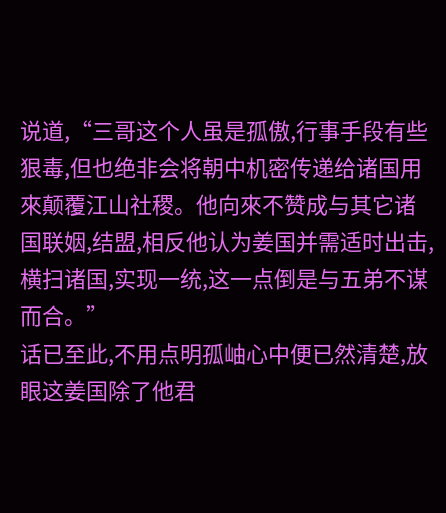说道,“三哥这个人虽是孤傲,行事手段有些狠毒,但也绝非会将朝中机密传递给诸国用來颠覆江山社稷。他向來不赞成与其它诸国联姻,结盟,相反他认为姜国并需适时出击,横扫诸国,实现一统,这一点倒是与五弟不谋而合。”
话已至此,不用点明孤岫心中便已然清楚,放眼这姜国除了他君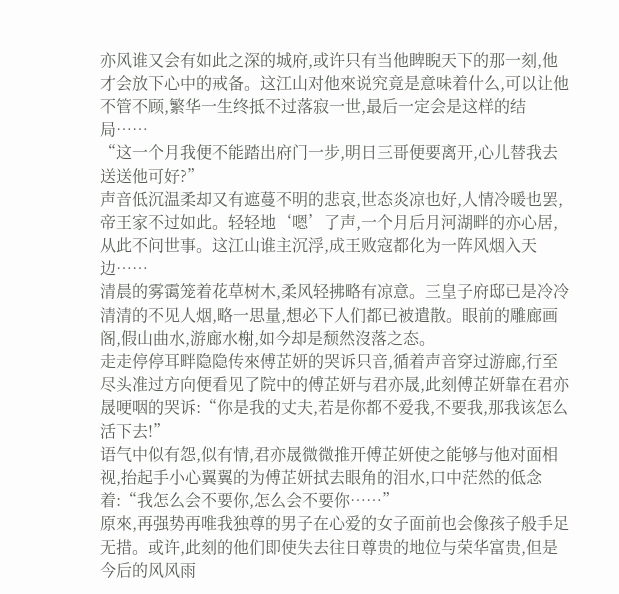亦风谁又会有如此之深的城府,或许只有当他睥睨天下的那一刻,他才会放下心中的戒备。这江山对他來说究竟是意味着什么,可以让他不管不顾,繁华一生终抵不过落寂一世,最后一定会是这样的结局……
“这一个月我便不能踏出府门一步,明日三哥便要离开,心儿替我去送送他可好?”
声音低沉温柔却又有遮蔓不明的悲哀,世态炎凉也好,人情冷暖也罢,帝王家不过如此。轻轻地‘嗯’了声,一个月后月河湖畔的亦心居,从此不问世事。这江山谁主沉浮,成王败寇都化为一阵风烟入天边……
清晨的雾霭笼着花草树木,柔风轻拂略有凉意。三皇子府邸已是冷冷清清的不见人烟,略一思量,想必下人们都已被遣散。眼前的雕廊画阁,假山曲水,游廊水榭,如今却是颓然沒落之态。
走走停停耳畔隐隐传來傅芷妍的哭诉只音,循着声音穿过游廊,行至尽头准过方向便看见了院中的傅芷妍与君亦晟,此刻傅芷妍靠在君亦晟哽咽的哭诉:“你是我的丈夫,若是你都不爱我,不要我,那我该怎么活下去!”
语气中似有怨,似有情,君亦晟微微推开傅芷妍使之能够与他对面相视,抬起手小心翼翼的为傅芷妍拭去眼角的泪水,口中茫然的低念着:“我怎么会不要你,怎么会不要你……”
原來,再强势再唯我独尊的男子在心爱的女子面前也会像孩子般手足无措。或许,此刻的他们即使失去往日尊贵的地位与荣华富贵,但是今后的风风雨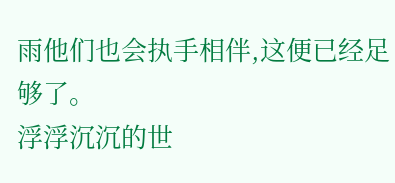雨他们也会执手相伴,这便已经足够了。
浮浮沉沉的世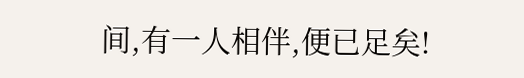间,有一人相伴,便已足矣!